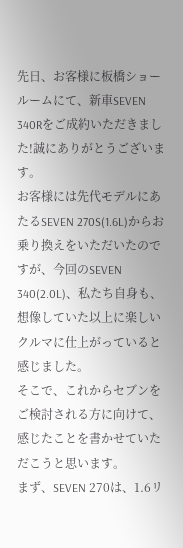先日、お客様に板橋ショールームにて、新車SEVEN 340Rをご成約いただきました!誠にありがとうございます。
お客様には先代モデルにあたるSEVEN 270S(1.6L)からお乗り換えをいただいたのですが、今回のSEVEN 340(2.0L)、私たち自身も、想像していた以上に楽しいクルマに仕上がっていると感じました。
そこで、これからセブンをご検討される方に向けて、感じたことを書かせていただこうと思います。
まず、SEVEN 270は、1.6リ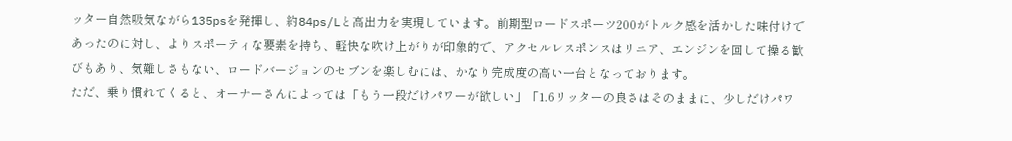ッター自然吸気ながら135psを発揮し、約84ps/Lと高出力を実現しています。前期型ロードスポーツ200がトルク感を活かした味付けであったのに対し、よりスポーティな要素を持ち、軽快な吹け上がりが印象的で、アクセルレスポンスはリニア、エンジンを回して操る歓びもあり、気難しさもない、ロードバージョンのセブンを楽しむには、かなり完成度の高い一台となっております。
ただ、乗り慣れてくると、オーナーさんによっては「もう一段だけパワーが欲しい」「1.6リッターの良さはそのままに、少しだけパワ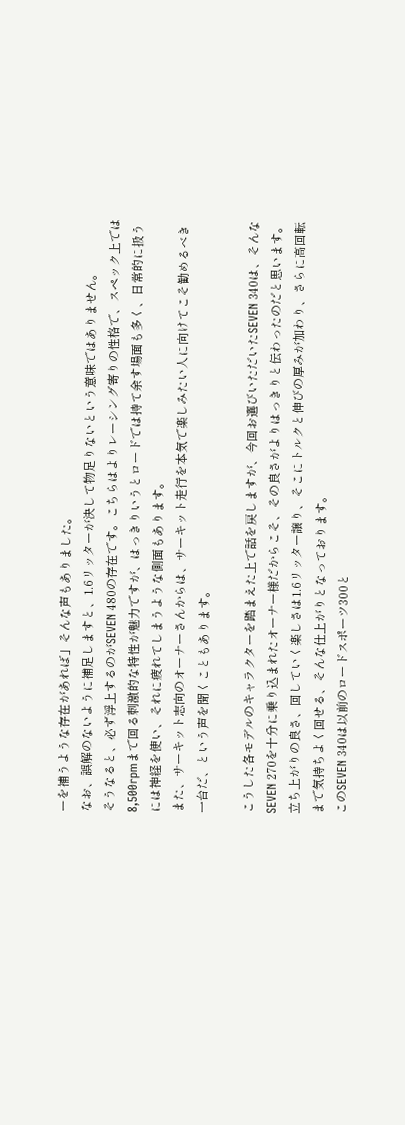ーを補うような存在があれば」そんな声もありました。
なお、誤解のないように補足しますと、1.6リッターが決して物足りないという意味ではありません。
そうなると、必ず浮上するのがSEVEN 480の存在です。こちらはよりレーシング寄りの性格で、スペック上では8,500rpmまで回る刺激的な特性が魅力ですが、はっきりいうとロードでは持て余す場面も多く、日常的に扱うには神経を使い、それに疲れてしまうような側面もあります。
また、サーキット志向のオーナーさんからは、サーキット走行を本気で楽しみたい人に向けてこそ勧めるべき一台だ、という声を聞くこともあります。

こうした各モデルのキャラクターを踏まえた上で話を戻しますが、今回お選びいただいたSEVEN 340は、そんなSEVEN 270を十分に乗り込まれたオーナー様だからこそ、その良さがよりはっきりと伝わったのだと思います。
立ち上がりの良さ、回していく楽しさは1.6リッター譲り、そこにトルクと伸びの厚みが加わり、さらに高回転まで気持ちよく回せる、そんな仕上がりとなっております。
このSEVEN 340は以前のロードスポーツ300と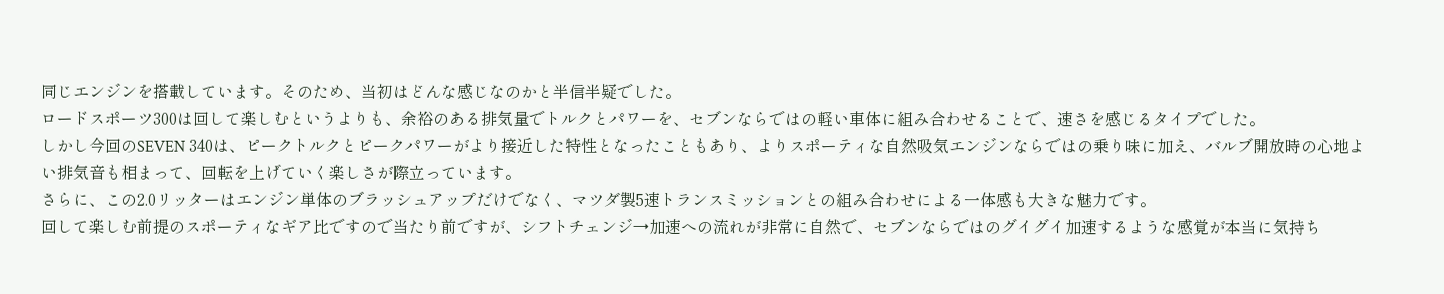同じエンジンを搭載しています。そのため、当初はどんな感じなのかと半信半疑でした。
ロードスポーツ300は回して楽しむというよりも、余裕のある排気量でトルクとパワーを、セブンならではの軽い車体に組み合わせることで、速さを感じるタイプでした。
しかし今回のSEVEN 340は、ピークトルクとピークパワーがより接近した特性となったこともあり、よりスポーティな自然吸気エンジンならではの乗り味に加え、バルブ開放時の心地よい排気音も相まって、回転を上げていく楽しさが際立っています。
さらに、この2.0リッターはエンジン単体のブラッシュアップだけでなく、マツダ製5速トランスミッションとの組み合わせによる一体感も大きな魅力です。
回して楽しむ前提のスポーティなギア比ですので当たり前ですが、シフトチェンジ→加速への流れが非常に自然で、セブンならではのグイグイ加速するような感覚が本当に気持ち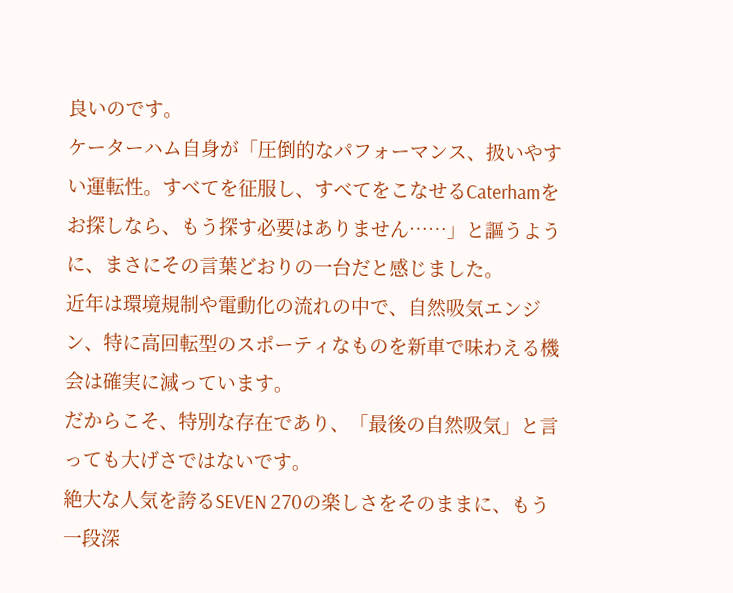良いのです。
ケーターハム自身が「圧倒的なパフォーマンス、扱いやすい運転性。すべてを征服し、すべてをこなせるCaterhamをお探しなら、もう探す必要はありません……」と謳うように、まさにその言葉どおりの一台だと感じました。
近年は環境規制や電動化の流れの中で、自然吸気エンジン、特に高回転型のスポーティなものを新車で味わえる機会は確実に減っています。
だからこそ、特別な存在であり、「最後の自然吸気」と言っても大げさではないです。
絶大な人気を誇るSEVEN 270の楽しさをそのままに、もう一段深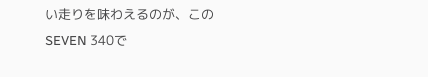い走りを味わえるのが、このSEVEN 340で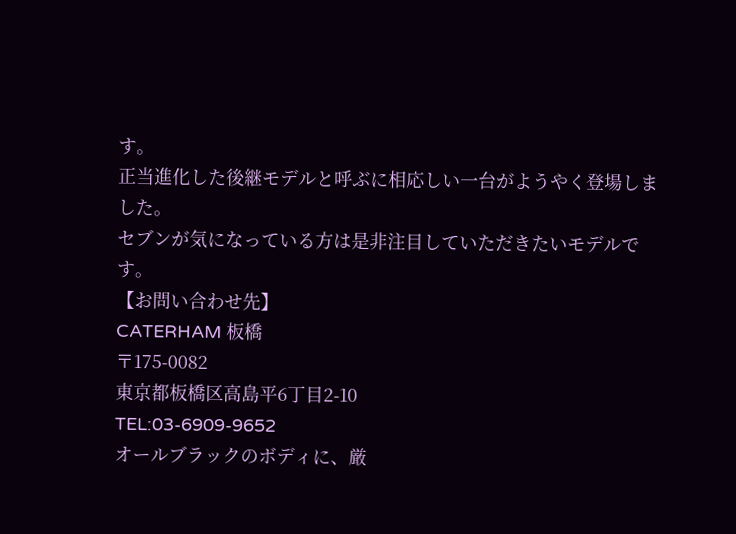す。
正当進化した後継モデルと呼ぶに相応しい一台がようやく登場しました。
セブンが気になっている方は是非注目していただきたいモデルです。
【お問い合わせ先】
CATERHAM 板橋
〒175-0082
東京都板橋区高島平6丁目2-10
TEL:03-6909-9652
オールブラックのボディに、厳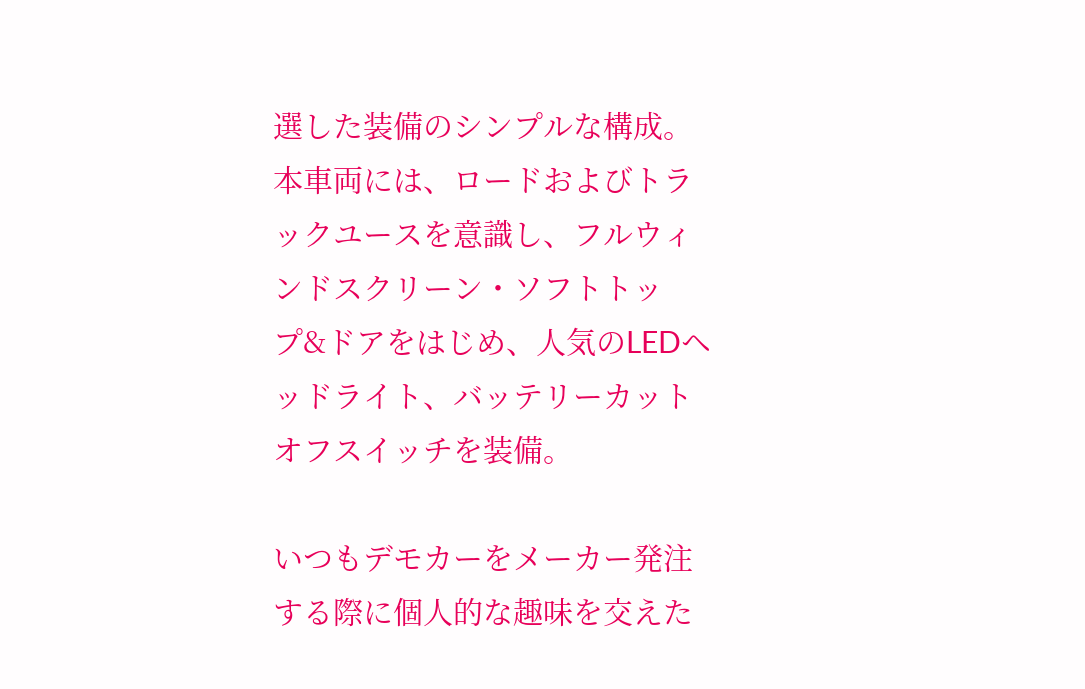選した装備のシンプルな構成。
本車両には、ロードおよびトラックユースを意識し、フルウィンドスクリーン・ソフトトップ&ドアをはじめ、人気のLEDヘッドライト、バッテリーカットオフスイッチを装備。

いつもデモカーをメーカー発注する際に個人的な趣味を交えた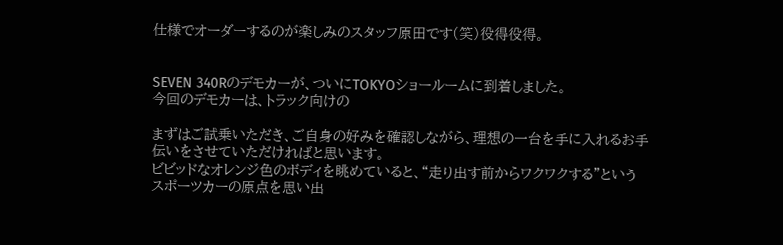仕様でオーダーするのが楽しみのスタッフ原田です(笑)役得役得。


SEVEN 340Rのデモカーが、ついにTOKYOショールームに到着しました。
今回のデモカーは、トラック向けの

まずはご試乗いただき、ご自身の好みを確認しながら、理想の一台を手に入れるお手伝いをさせていただければと思います。
ビビッドなオレンジ色のボディを眺めていると、“走り出す前からワクワクする”というスポーツカーの原点を思い出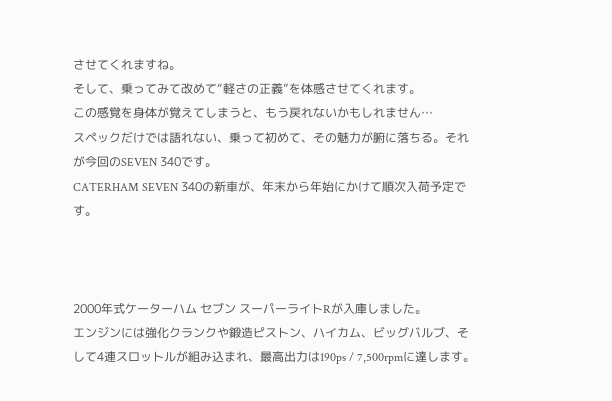させてくれますね。
そして、乗ってみて改めて“軽さの正義”を体感させてくれます。
この感覚を身体が覚えてしまうと、もう戻れないかもしれません…
スペックだけでは語れない、乗って初めて、その魅力が腑に落ちる。それが今回のSEVEN 340です。
CATERHAM SEVEN 340の新車が、年末から年始にかけて順次入荷予定です。



2000年式ケーターハム セブン スーパーライトRが入庫しました。
エンジンには強化クランクや鍛造ピストン、ハイカム、ビッグバルブ、そして4連スロットルが組み込まれ、最高出力は190ps / 7,500rpmに達します。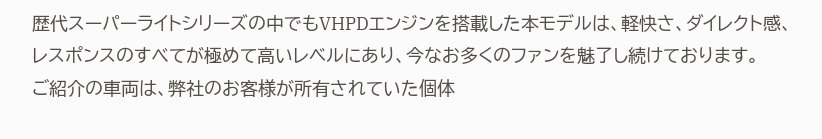歴代スーパーライトシリーズの中でもVHPDエンジンを搭載した本モデルは、軽快さ、ダイレクト感、レスポンスのすべてが極めて高いレベルにあり、今なお多くのファンを魅了し続けております。
ご紹介の車両は、弊社のお客様が所有されていた個体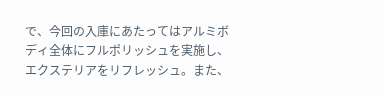で、今回の入庫にあたってはアルミボディ全体にフルポリッシュを実施し、エクステリアをリフレッシュ。また、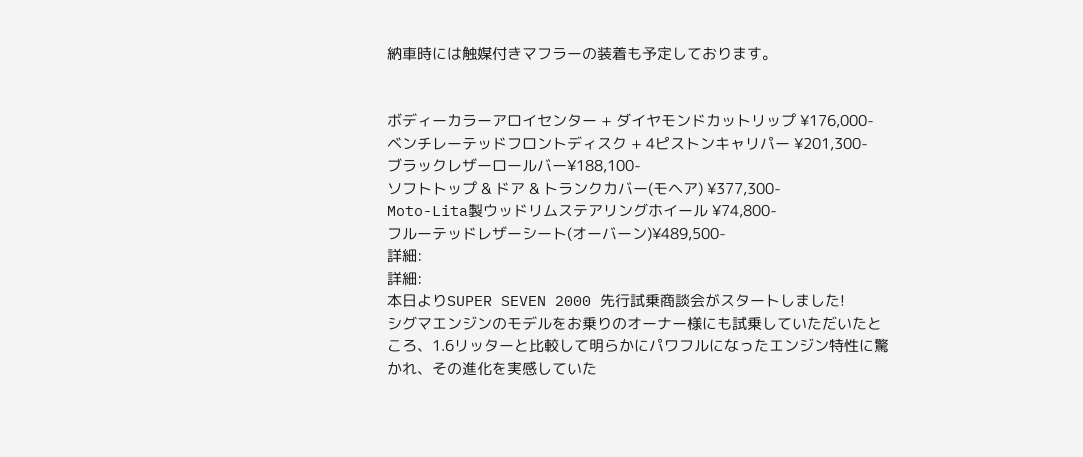納車時には触媒付きマフラーの装着も予定しております。


ボディーカラーアロイセンター + ダイヤモンドカットリップ ¥176,000-
ベンチレーテッドフロントディスク + 4ピストンキャリパー ¥201,300-
ブラックレザーロールバー¥188,100-
ソフトトップ & ドア & トランクカバー(モヘア) ¥377,300-
Moto-Lita製ウッドリムステアリングホイール ¥74,800-
フルーテッドレザーシート(オーバーン)¥489,500-
詳細:
詳細:
本日よりSUPER SEVEN 2000 先行試乗商談会がスタートしました!
シグマエンジンのモデルをお乗りのオーナー様にも試乗していただいたところ、1.6リッターと比較して明らかにパワフルになったエンジン特性に驚かれ、その進化を実感していた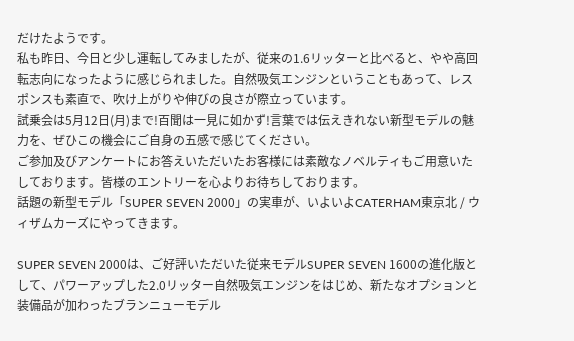だけたようです。
私も昨日、今日と少し運転してみましたが、従来の1.6リッターと比べると、やや高回転志向になったように感じられました。自然吸気エンジンということもあって、レスポンスも素直で、吹け上がりや伸びの良さが際立っています。
試乗会は5月12日(月)まで!百聞は一見に如かず!言葉では伝えきれない新型モデルの魅力を、ぜひこの機会にご自身の五感で感じてください。
ご参加及びアンケートにお答えいただいたお客様には素敵なノベルティもご用意いたしております。皆様のエントリーを心よりお待ちしております。
話題の新型モデル「SUPER SEVEN 2000」の実車が、いよいよCATERHAM東京北 / ウィザムカーズにやってきます。

SUPER SEVEN 2000は、ご好評いただいた従来モデルSUPER SEVEN 1600の進化版として、パワーアップした2.0リッター自然吸気エンジンをはじめ、新たなオプションと装備品が加わったブランニューモデル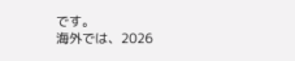です。
海外では、2026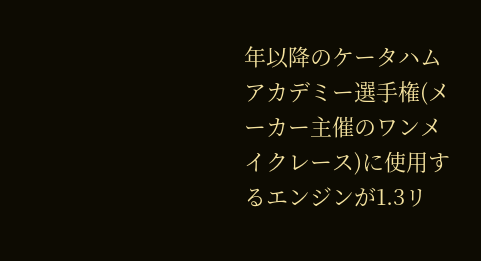年以降のケータハムアカデミー選手権(メーカー主催のワンメイクレース)に使用するエンジンが1.3リ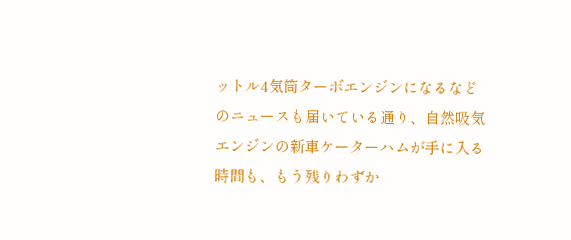ットル4気筒ターボエンジンになるなどのニュースも届いている通り、自然吸気エンジンの新車ケーターハムが手に入る時間も、もう残りわずか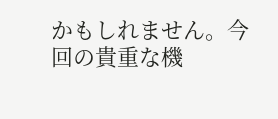かもしれません。今回の貴重な機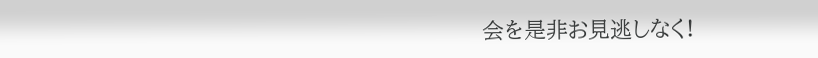会を是非お見逃しなく!